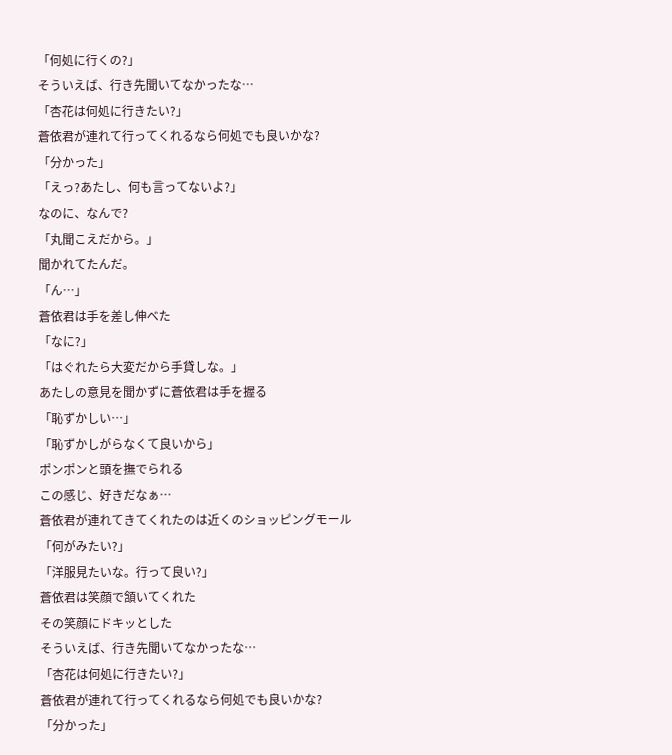「何処に行くの?」
そういえば、行き先聞いてなかったな…
「杏花は何処に行きたい?」
蒼依君が連れて行ってくれるなら何処でも良いかな?
「分かった」
「えっ?あたし、何も言ってないよ?」
なのに、なんで?
「丸聞こえだから。」
聞かれてたんだ。
「ん…」
蒼依君は手を差し伸べた
「なに?」
「はぐれたら大変だから手貸しな。」
あたしの意見を聞かずに蒼依君は手を握る
「恥ずかしい…」
「恥ずかしがらなくて良いから」
ポンポンと頭を撫でられる
この感じ、好きだなぁ…
蒼依君が連れてきてくれたのは近くのショッピングモール
「何がみたい?」
「洋服見たいな。行って良い?」
蒼依君は笑顔で頷いてくれた
その笑顔にドキッとした
そういえば、行き先聞いてなかったな…
「杏花は何処に行きたい?」
蒼依君が連れて行ってくれるなら何処でも良いかな?
「分かった」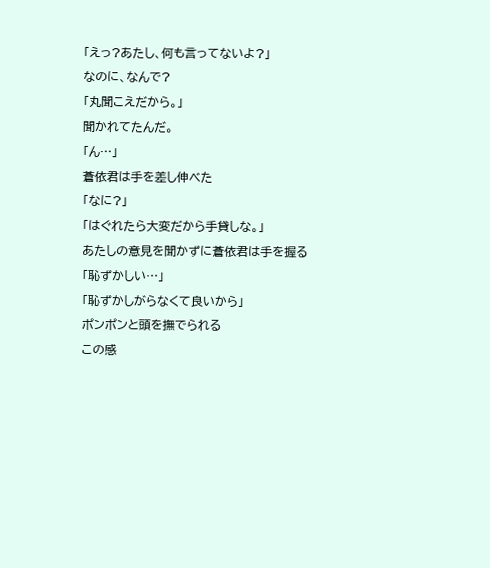「えっ?あたし、何も言ってないよ?」
なのに、なんで?
「丸聞こえだから。」
聞かれてたんだ。
「ん…」
蒼依君は手を差し伸べた
「なに?」
「はぐれたら大変だから手貸しな。」
あたしの意見を聞かずに蒼依君は手を握る
「恥ずかしい…」
「恥ずかしがらなくて良いから」
ポンポンと頭を撫でられる
この感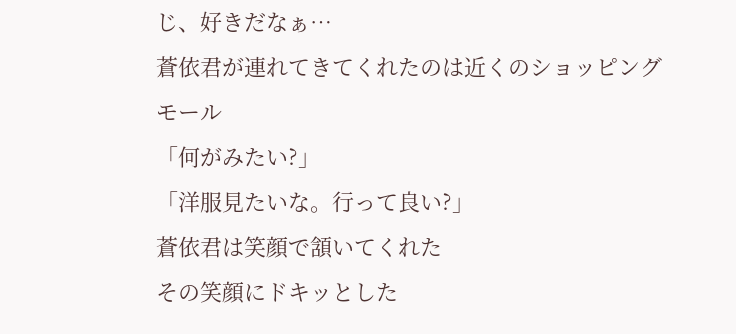じ、好きだなぁ…
蒼依君が連れてきてくれたのは近くのショッピングモール
「何がみたい?」
「洋服見たいな。行って良い?」
蒼依君は笑顔で頷いてくれた
その笑顔にドキッとした